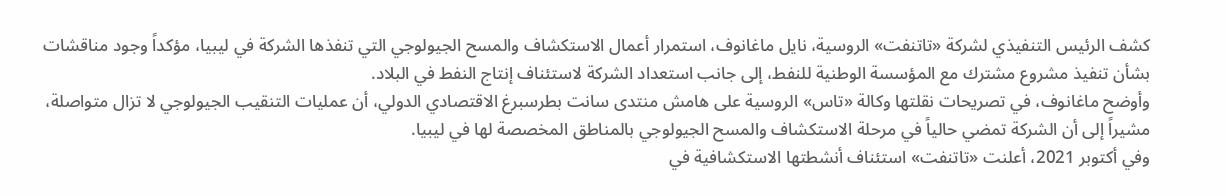كشف الرئيس التنفيذي لشركة «تاتنفت» الروسية، نايل ماغانوف، استمرار أعمال الاستكشاف والمسح الجيولوجي التي تنفذها الشركة في ليبيا، مؤكداً وجود مناقشات بشأن تنفيذ مشروع مشترك مع المؤسسة الوطنية للنفط، إلى جانب استعداد الشركة لاستئناف إنتاج النفط في البلاد.
وأوضح ماغانوف، في تصريحات نقلتها وكالة «تاس» الروسية على هامش منتدى سانت بطرسبرغ الاقتصادي الدولي، أن عمليات التنقيب الجيولوجي لا تزال متواصلة، مشيراً إلى أن الشركة تمضي حالياً في مرحلة الاستكشاف والمسح الجيولوجي بالمناطق المخصصة لها في ليبيا.
وفي أكتوبر 2021، أعلنت «تاتنفت» استئناف أنشطتها الاستكشافية في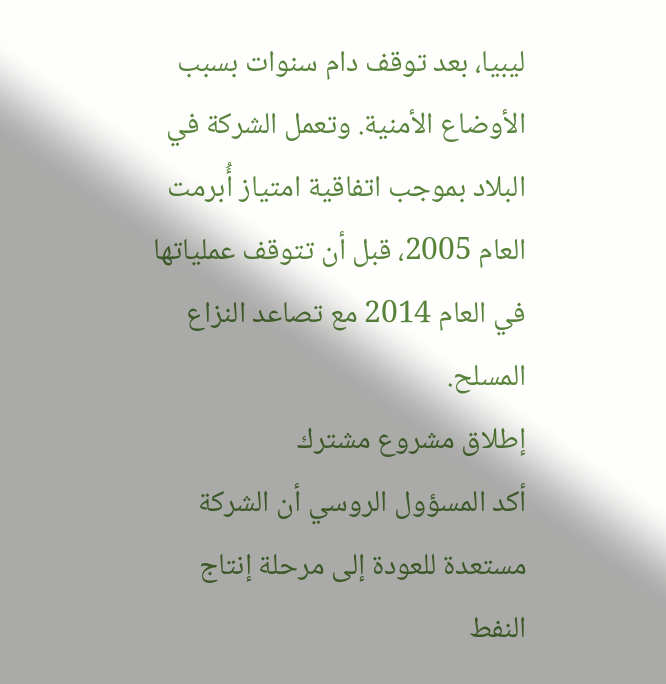ليبيا، بعد توقف دام سنوات بسبب الأوضاع الأمنية. وتعمل الشركة في البلاد بموجب اتفاقية امتياز أُبرمت العام 2005، قبل أن تتوقف عملياتها في العام 2014 مع تصاعد النزاع المسلح.
إطلاق مشروع مشترك
أكد المسؤول الروسي أن الشركة مستعدة للعودة إلى مرحلة إنتاج النفط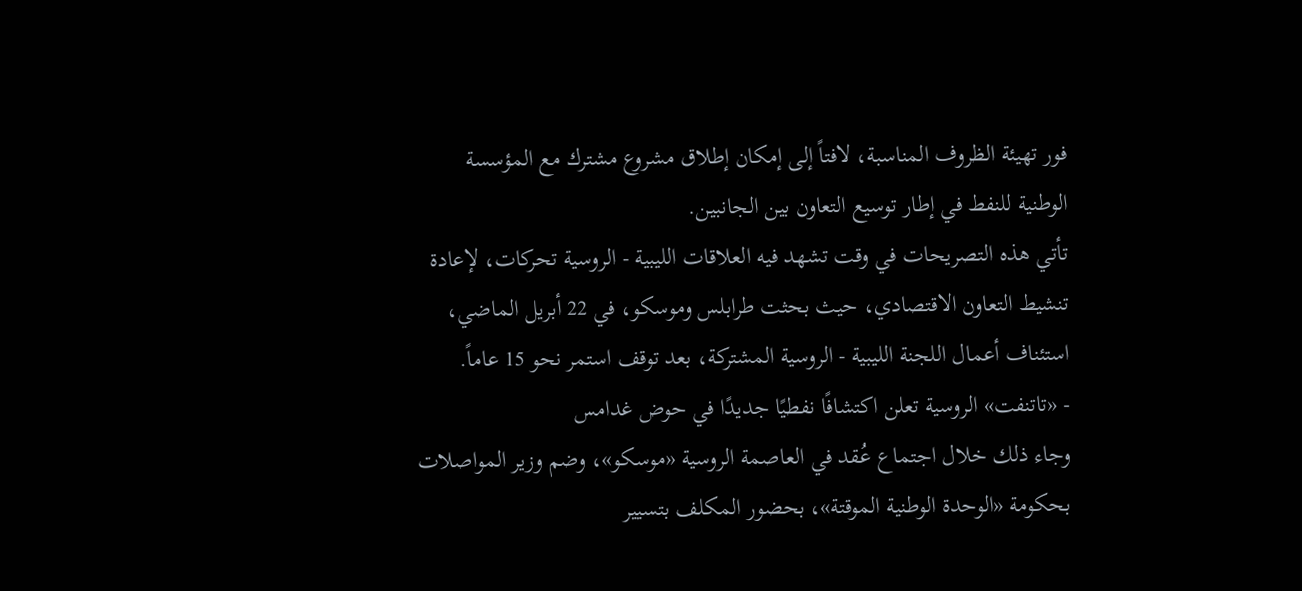فور تهيئة الظروف المناسبة، لافتاً إلى إمكان إطلاق مشروع مشترك مع المؤسسة الوطنية للنفط في إطار توسيع التعاون بين الجانبين.
تأتي هذه التصريحات في وقت تشهد فيه العلاقات الليبية - الروسية تحركات، لإعادة تنشيط التعاون الاقتصادي، حيث بحثت طرابلس وموسكو، في 22 أبريل الماضي، استئناف أعمال اللجنة الليبية - الروسية المشتركة، بعد توقف استمر نحو 15 عاماً.
- «تاتنفت» الروسية تعلن اكتشافًا نفطيًا جديدًا في حوض غدامس
وجاء ذلك خلال اجتماع عُقد في العاصمة الروسية «موسكو»، وضم وزير المواصلات بحكومة «الوحدة الوطنية الموقتة»، بحضور المكلف بتسيير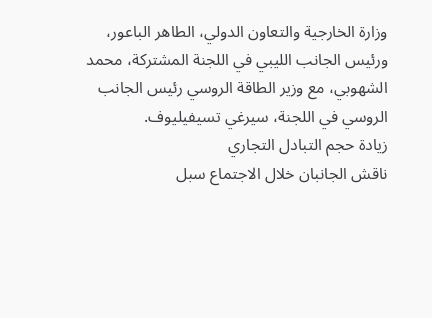وزارة الخارجية والتعاون الدولي، الطاهر الباعور، ورئيس الجانب الليبي في اللجنة المشتركة، محمد الشهوبي، مع وزير الطاقة الروسي رئيس الجانب الروسي في اللجنة، سيرغي تسيفيليوف.
زيادة حجم التبادل التجاري
ناقش الجانبان خلال الاجتماع سبل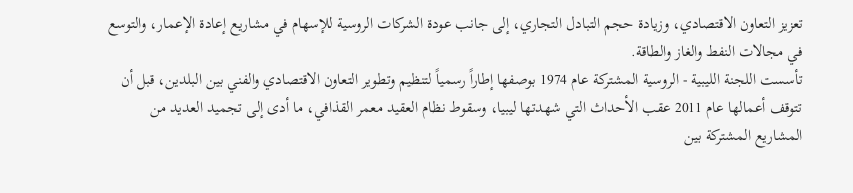تعزيز التعاون الاقتصادي، وزيادة حجم التبادل التجاري، إلى جانب عودة الشركات الروسية للإسهام في مشاريع إعادة الإعمار، والتوسع في مجالات النفط والغاز والطاقة.
تأسست اللجنة الليبية - الروسية المشتركة عام 1974 بوصفها إطاراً رسمياً لتنظيم وتطوير التعاون الاقتصادي والفني بين البلدين، قبل أن تتوقف أعمالها عام 2011 عقب الأحداث التي شهدتها ليبيا، وسقوط نظام العقيد معمر القذافي، ما أدى إلى تجميد العديد من المشاريع المشتركة بين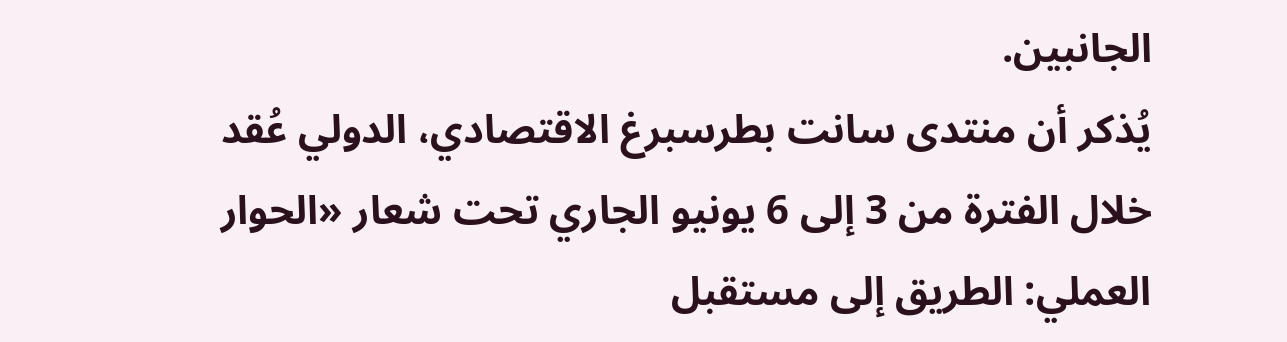الجانبين.
يُذكر أن منتدى سانت بطرسبرغ الاقتصادي، الدولي عُقد خلال الفترة من 3 إلى 6 يونيو الجاري تحت شعار «الحوار العملي: الطريق إلى مستقبل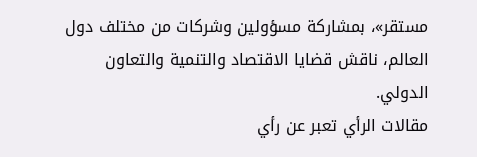مستقر»، بمشاركة مسؤولين وشركات من مختلف دول العالم، ناقش قضايا الاقتصاد والتنمية والتعاون الدولي.
مقالات الرأي تعبر عن رأي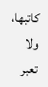كاتبها، ولا تعبر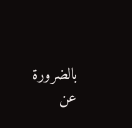بالضرورة عن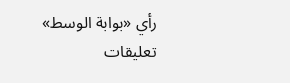رأي «بوابة الوسط»
تعليقات